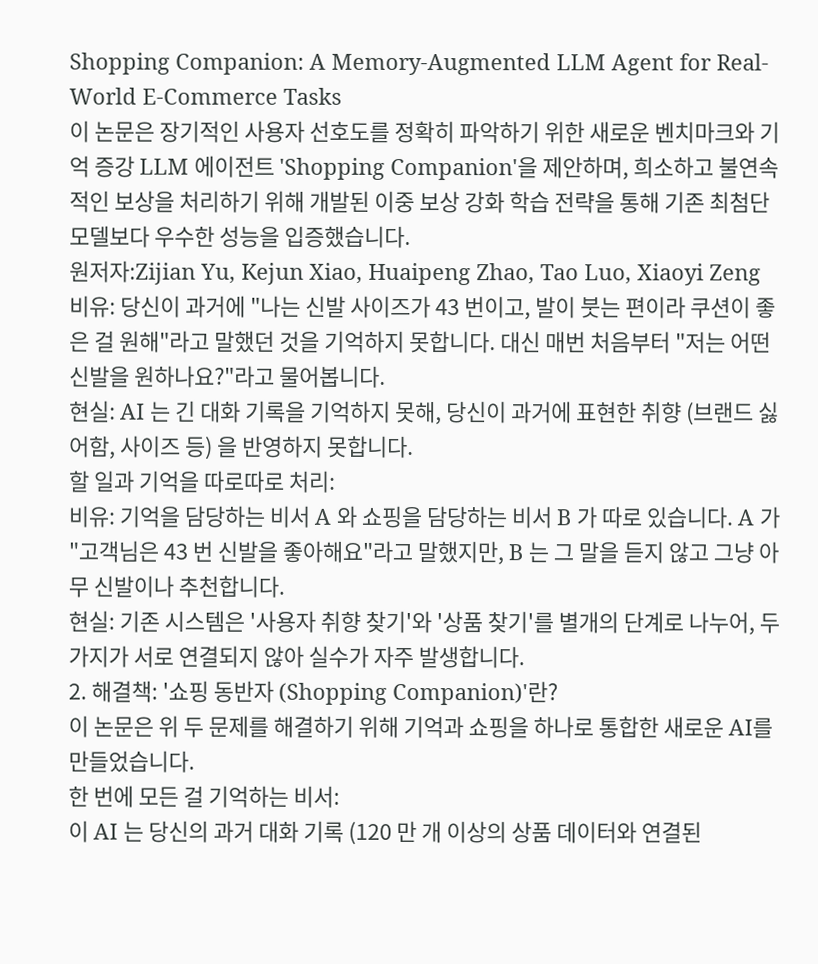Shopping Companion: A Memory-Augmented LLM Agent for Real-World E-Commerce Tasks
이 논문은 장기적인 사용자 선호도를 정확히 파악하기 위한 새로운 벤치마크와 기억 증강 LLM 에이전트 'Shopping Companion'을 제안하며, 희소하고 불연속적인 보상을 처리하기 위해 개발된 이중 보상 강화 학습 전략을 통해 기존 최첨단 모델보다 우수한 성능을 입증했습니다.
원저자:Zijian Yu, Kejun Xiao, Huaipeng Zhao, Tao Luo, Xiaoyi Zeng
비유: 당신이 과거에 "나는 신발 사이즈가 43 번이고, 발이 붓는 편이라 쿠션이 좋은 걸 원해"라고 말했던 것을 기억하지 못합니다. 대신 매번 처음부터 "저는 어떤 신발을 원하나요?"라고 물어봅니다.
현실: AI 는 긴 대화 기록을 기억하지 못해, 당신이 과거에 표현한 취향 (브랜드 싫어함, 사이즈 등) 을 반영하지 못합니다.
할 일과 기억을 따로따로 처리:
비유: 기억을 담당하는 비서 A 와 쇼핑을 담당하는 비서 B 가 따로 있습니다. A 가 "고객님은 43 번 신발을 좋아해요"라고 말했지만, B 는 그 말을 듣지 않고 그냥 아무 신발이나 추천합니다.
현실: 기존 시스템은 '사용자 취향 찾기'와 '상품 찾기'를 별개의 단계로 나누어, 두 가지가 서로 연결되지 않아 실수가 자주 발생합니다.
2. 해결책: '쇼핑 동반자 (Shopping Companion)'란?
이 논문은 위 두 문제를 해결하기 위해 기억과 쇼핑을 하나로 통합한 새로운 AI를 만들었습니다.
한 번에 모든 걸 기억하는 비서:
이 AI 는 당신의 과거 대화 기록 (120 만 개 이상의 상품 데이터와 연결된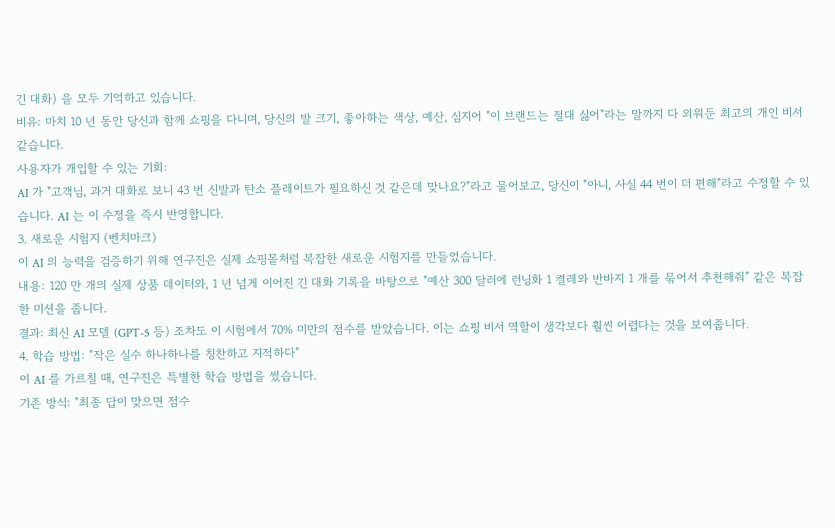긴 대화) 을 모두 기억하고 있습니다.
비유: 마치 10 년 동안 당신과 함께 쇼핑을 다니며, 당신의 발 크기, 좋아하는 색상, 예산, 심지어 "이 브랜드는 절대 싫어"라는 말까지 다 외워둔 최고의 개인 비서 같습니다.
사용자가 개입할 수 있는 기회:
AI 가 "고객님, 과거 대화로 보니 43 번 신발과 탄소 플레이트가 필요하신 것 같은데 맞나요?"라고 물어보고, 당신이 "아니, 사실 44 번이 더 편해"라고 수정할 수 있습니다. AI 는 이 수정을 즉시 반영합니다.
3. 새로운 시험지 (벤치마크)
이 AI 의 능력을 검증하기 위해 연구진은 실제 쇼핑몰처럼 복잡한 새로운 시험지를 만들었습니다.
내용: 120 만 개의 실제 상품 데이터와, 1 년 넘게 이어진 긴 대화 기록을 바탕으로 "예산 300 달러에 런닝화 1 켤레와 반바지 1 개를 묶어서 추천해줘" 같은 복잡한 미션을 줍니다.
결과: 최신 AI 모델 (GPT-5 등) 조차도 이 시험에서 70% 미만의 점수를 받았습니다. 이는 쇼핑 비서 역할이 생각보다 훨씬 어렵다는 것을 보여줍니다.
4. 학습 방법: "작은 실수 하나하나를 칭찬하고 지적하다"
이 AI 를 가르칠 때, 연구진은 특별한 학습 방법을 썼습니다.
기존 방식: "최종 답이 맞으면 점수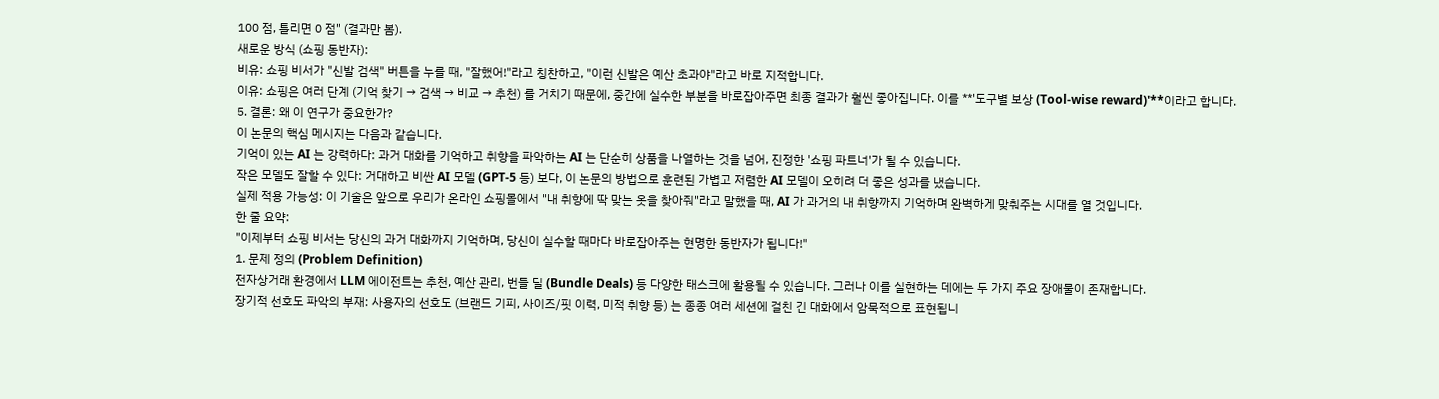100 점, 틀리면 0 점" (결과만 봄).
새로운 방식 (쇼핑 동반자):
비유: 쇼핑 비서가 "신발 검색" 버튼을 누를 때, "잘했어!"라고 칭찬하고, "이런 신발은 예산 초과야"라고 바로 지적합니다.
이유: 쇼핑은 여러 단계 (기억 찾기 → 검색 → 비교 → 추천) 를 거치기 때문에, 중간에 실수한 부분을 바로잡아주면 최종 결과가 훨씬 좋아집니다. 이를 **'도구별 보상 (Tool-wise reward)'**이라고 합니다.
5. 결론: 왜 이 연구가 중요한가?
이 논문의 핵심 메시지는 다음과 같습니다.
기억이 있는 AI 는 강력하다: 과거 대화를 기억하고 취향을 파악하는 AI 는 단순히 상품을 나열하는 것을 넘어, 진정한 '쇼핑 파트너'가 될 수 있습니다.
작은 모델도 잘할 수 있다: 거대하고 비싼 AI 모델 (GPT-5 등) 보다, 이 논문의 방법으로 훈련된 가볍고 저렴한 AI 모델이 오히려 더 좋은 성과를 냈습니다.
실제 적용 가능성: 이 기술은 앞으로 우리가 온라인 쇼핑몰에서 "내 취향에 딱 맞는 옷을 찾아줘"라고 말했을 때, AI 가 과거의 내 취향까지 기억하며 완벽하게 맞춰주는 시대를 열 것입니다.
한 줄 요약:
"이제부터 쇼핑 비서는 당신의 과거 대화까지 기억하며, 당신이 실수할 때마다 바로잡아주는 현명한 동반자가 됩니다!"
1. 문제 정의 (Problem Definition)
전자상거래 환경에서 LLM 에이전트는 추천, 예산 관리, 번들 딜 (Bundle Deals) 등 다양한 태스크에 활용될 수 있습니다. 그러나 이를 실현하는 데에는 두 가지 주요 장애물이 존재합니다.
장기적 선호도 파악의 부재: 사용자의 선호도 (브랜드 기피, 사이즈/핏 이력, 미적 취향 등) 는 종종 여러 세션에 걸친 긴 대화에서 암묵적으로 표현됩니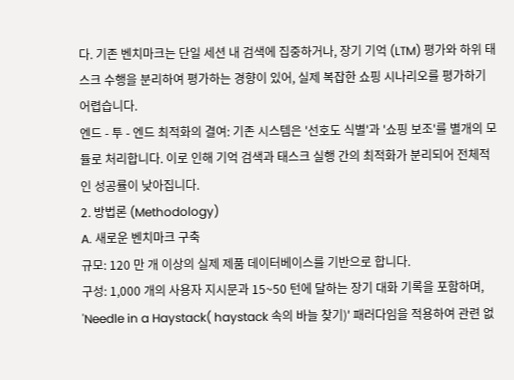다. 기존 벤치마크는 단일 세션 내 검색에 집중하거나, 장기 기억 (LTM) 평가와 하위 태스크 수행을 분리하여 평가하는 경향이 있어, 실제 복잡한 쇼핑 시나리오를 평가하기 어렵습니다.
엔드 - 투 - 엔드 최적화의 결여: 기존 시스템은 '선호도 식별'과 '쇼핑 보조'를 별개의 모듈로 처리합니다. 이로 인해 기억 검색과 태스크 실행 간의 최적화가 분리되어 전체적인 성공률이 낮아집니다.
2. 방법론 (Methodology)
A. 새로운 벤치마크 구축
규모: 120 만 개 이상의 실제 제품 데이터베이스를 기반으로 합니다.
구성: 1,000 개의 사용자 지시문과 15~50 턴에 달하는 장기 대화 기록을 포함하며, 'Needle in a Haystack( haystack 속의 바늘 찾기)' 패러다임을 적용하여 관련 없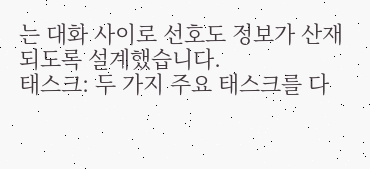는 대화 사이로 선호도 정보가 산재되도록 설계했습니다.
태스크: 두 가지 주요 태스크를 다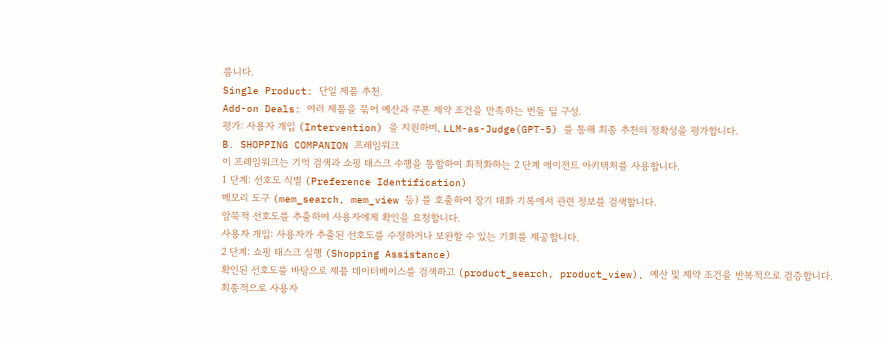룹니다.
Single Product: 단일 제품 추천.
Add-on Deals: 여러 제품을 묶어 예산과 쿠폰 제약 조건을 만족하는 번들 딜 구성.
평가: 사용자 개입 (Intervention) 을 지원하며, LLM-as-Judge(GPT-5) 를 통해 최종 추천의 정확성을 평가합니다.
B. SHOPPING COMPANION 프레임워크
이 프레임워크는 기억 검색과 쇼핑 태스크 수행을 통합하여 최적화하는 2 단계 에이전트 아키텍처를 사용합니다.
1 단계: 선호도 식별 (Preference Identification)
메모리 도구 (mem_search, mem_view 등) 를 호출하여 장기 대화 기록에서 관련 정보를 검색합니다.
암묵적 선호도를 추출하여 사용자에게 확인을 요청합니다.
사용자 개입: 사용자가 추출된 선호도를 수정하거나 보완할 수 있는 기회를 제공합니다.
2 단계: 쇼핑 태스크 실행 (Shopping Assistance)
확인된 선호도를 바탕으로 제품 데이터베이스를 검색하고 (product_search, product_view), 예산 및 제약 조건을 반복적으로 검증합니다.
최종적으로 사용자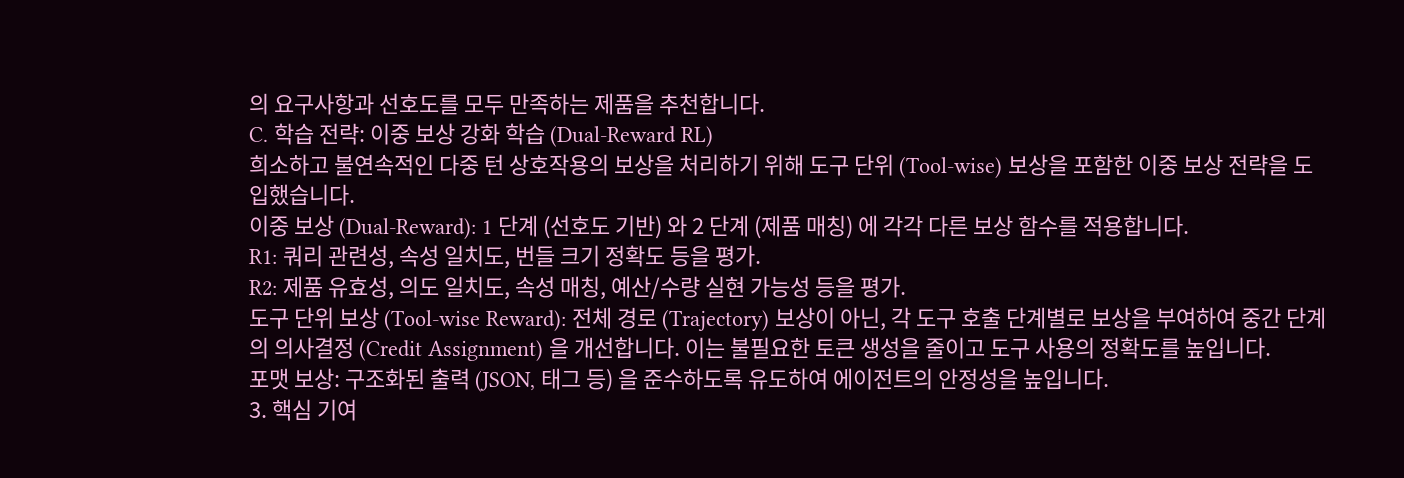의 요구사항과 선호도를 모두 만족하는 제품을 추천합니다.
C. 학습 전략: 이중 보상 강화 학습 (Dual-Reward RL)
희소하고 불연속적인 다중 턴 상호작용의 보상을 처리하기 위해 도구 단위 (Tool-wise) 보상을 포함한 이중 보상 전략을 도입했습니다.
이중 보상 (Dual-Reward): 1 단계 (선호도 기반) 와 2 단계 (제품 매칭) 에 각각 다른 보상 함수를 적용합니다.
R1: 쿼리 관련성, 속성 일치도, 번들 크기 정확도 등을 평가.
R2: 제품 유효성, 의도 일치도, 속성 매칭, 예산/수량 실현 가능성 등을 평가.
도구 단위 보상 (Tool-wise Reward): 전체 경로 (Trajectory) 보상이 아닌, 각 도구 호출 단계별로 보상을 부여하여 중간 단계의 의사결정 (Credit Assignment) 을 개선합니다. 이는 불필요한 토큰 생성을 줄이고 도구 사용의 정확도를 높입니다.
포맷 보상: 구조화된 출력 (JSON, 태그 등) 을 준수하도록 유도하여 에이전트의 안정성을 높입니다.
3. 핵심 기여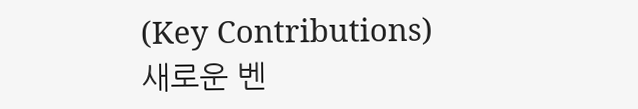(Key Contributions)
새로운 벤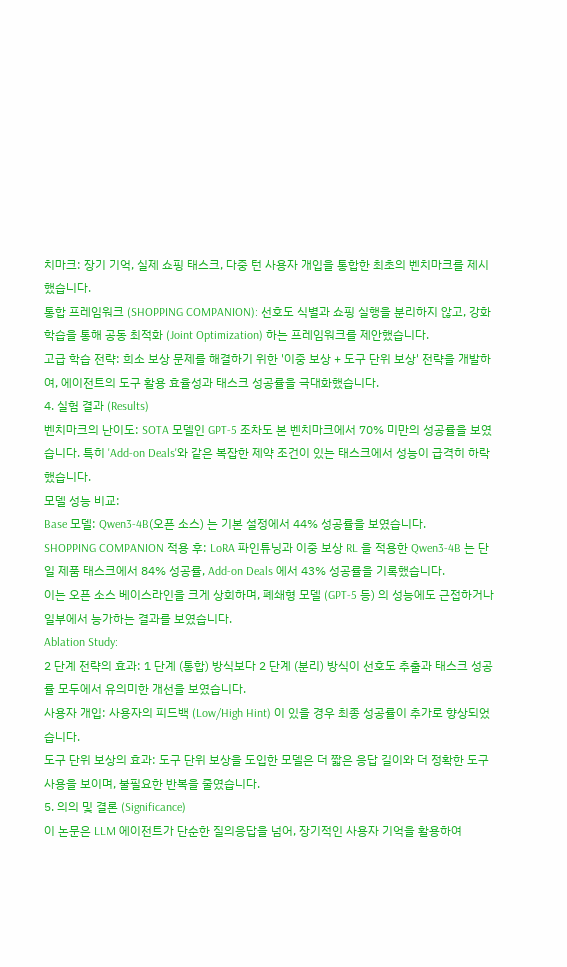치마크: 장기 기억, 실제 쇼핑 태스크, 다중 턴 사용자 개입을 통합한 최초의 벤치마크를 제시했습니다.
통합 프레임워크 (SHOPPING COMPANION): 선호도 식별과 쇼핑 실행을 분리하지 않고, 강화 학습을 통해 공동 최적화 (Joint Optimization) 하는 프레임워크를 제안했습니다.
고급 학습 전략: 희소 보상 문제를 해결하기 위한 '이중 보상 + 도구 단위 보상' 전략을 개발하여, 에이전트의 도구 활용 효율성과 태스크 성공률을 극대화했습니다.
4. 실험 결과 (Results)
벤치마크의 난이도: SOTA 모델인 GPT-5 조차도 본 벤치마크에서 70% 미만의 성공률을 보였습니다. 특히 'Add-on Deals'와 같은 복잡한 제약 조건이 있는 태스크에서 성능이 급격히 하락했습니다.
모델 성능 비교:
Base 모델: Qwen3-4B(오픈 소스) 는 기본 설정에서 44% 성공률을 보였습니다.
SHOPPING COMPANION 적용 후: LoRA 파인튜닝과 이중 보상 RL 을 적용한 Qwen3-4B 는 단일 제품 태스크에서 84% 성공률, Add-on Deals 에서 43% 성공률을 기록했습니다.
이는 오픈 소스 베이스라인을 크게 상회하며, 폐쇄형 모델 (GPT-5 등) 의 성능에도 근접하거나 일부에서 능가하는 결과를 보였습니다.
Ablation Study:
2 단계 전략의 효과: 1 단계 (통합) 방식보다 2 단계 (분리) 방식이 선호도 추출과 태스크 성공률 모두에서 유의미한 개선을 보였습니다.
사용자 개입: 사용자의 피드백 (Low/High Hint) 이 있을 경우 최종 성공률이 추가로 향상되었습니다.
도구 단위 보상의 효과: 도구 단위 보상을 도입한 모델은 더 짧은 응답 길이와 더 정확한 도구 사용을 보이며, 불필요한 반복을 줄였습니다.
5. 의의 및 결론 (Significance)
이 논문은 LLM 에이전트가 단순한 질의응답을 넘어, 장기적인 사용자 기억을 활용하여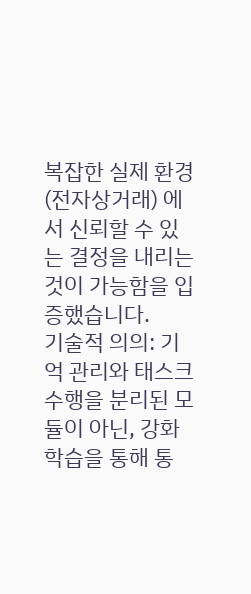복잡한 실제 환경 (전자상거래) 에서 신뢰할 수 있는 결정을 내리는 것이 가능함을 입증했습니다.
기술적 의의: 기억 관리와 태스크 수행을 분리된 모듈이 아닌, 강화 학습을 통해 통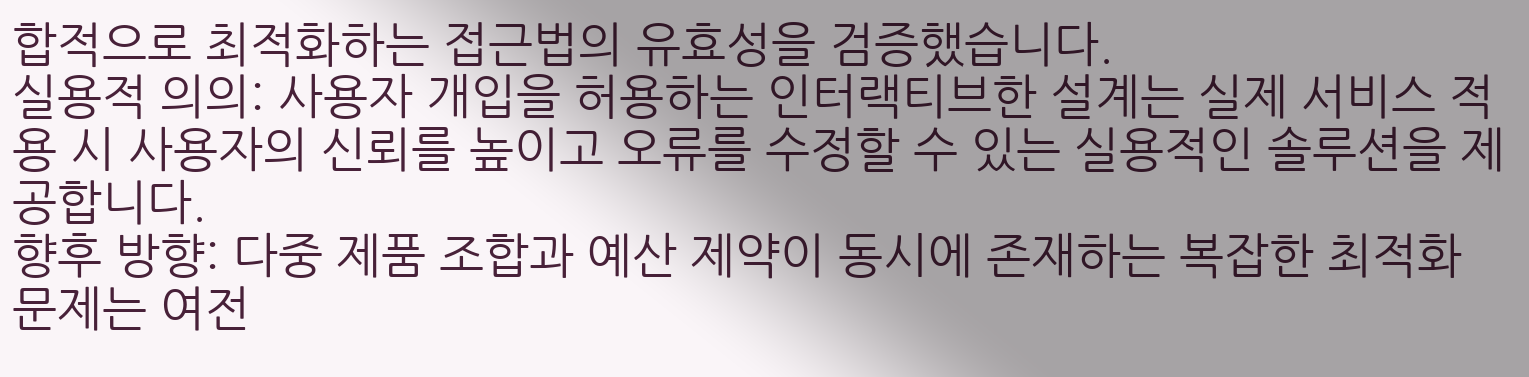합적으로 최적화하는 접근법의 유효성을 검증했습니다.
실용적 의의: 사용자 개입을 허용하는 인터랙티브한 설계는 실제 서비스 적용 시 사용자의 신뢰를 높이고 오류를 수정할 수 있는 실용적인 솔루션을 제공합니다.
향후 방향: 다중 제품 조합과 예산 제약이 동시에 존재하는 복잡한 최적화 문제는 여전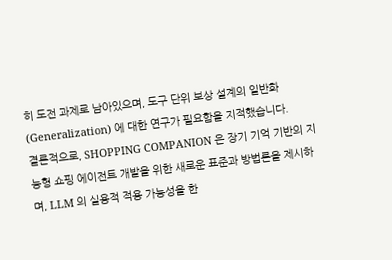히 도전 과제로 남아있으며, 도구 단위 보상 설계의 일반화 (Generalization) 에 대한 연구가 필요함을 지적했습니다.
결론적으로, SHOPPING COMPANION 은 장기 기억 기반의 지능형 쇼핑 에이전트 개발을 위한 새로운 표준과 방법론을 제시하며, LLM 의 실용적 적용 가능성을 한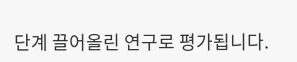단계 끌어올린 연구로 평가됩니다.